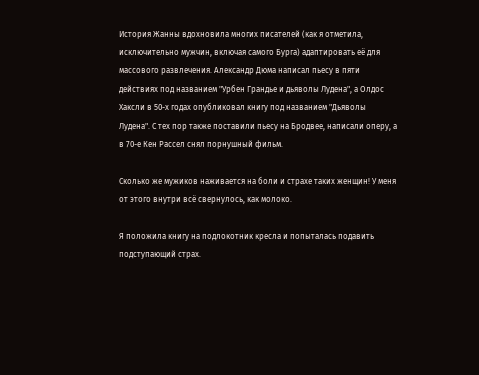История Жанны вдохновила многих писателей (как я отметила, исключительно мужчин, включая самого Бурга) адаптировать её для массового развлечения. Александр Дюма написал пьесу в пяти действиях под названием "Урбен Грандье и дьяволы Лудена", а Олдос Хаксли в 50-х годах опубликовал книгу под названием "Дьяволы Лудена". С тех пор также поставили пьесу на Бродвее, написали оперу, а в 70-е Кен Рассел снял порнушный фильм.

Сколько же мужиков наживается на боли и страхе таких женщин! У меня от этого внутри всё свернулось, как молоко.

Я положила книгу на подлокотник кресла и попыталась подавить подступающий страх.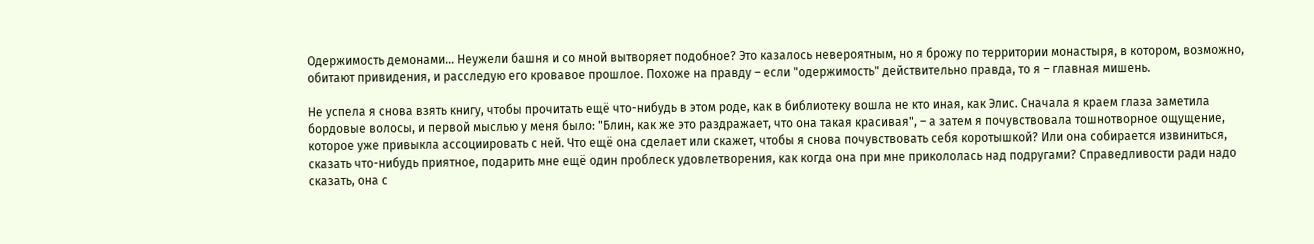Одержимость демонами… Неужели башня и со мной вытворяет подобное? Это казалось невероятным, но я брожу по территории монастыря, в котором, возможно, обитают привидения, и расследую его кровавое прошлое. Похоже на правду – если "одержимость" действительно правда, то я – главная мишень.

Не успела я снова взять книгу, чтобы прочитать ещё что-нибудь в этом роде, как в библиотеку вошла не кто иная, как Элис. Сначала я краем глаза заметила бордовые волосы, и первой мыслью у меня было: "Блин, как же это раздражает, что она такая красивая", – а затем я почувствовала тошнотворное ощущение, которое уже привыкла ассоциировать с ней. Что ещё она сделает или скажет, чтобы я снова почувствовать себя коротышкой? Или она собирается извиниться, сказать что-нибудь приятное, подарить мне ещё один проблеск удовлетворения, как когда она при мне прикололась над подругами? Справедливости ради надо сказать, она с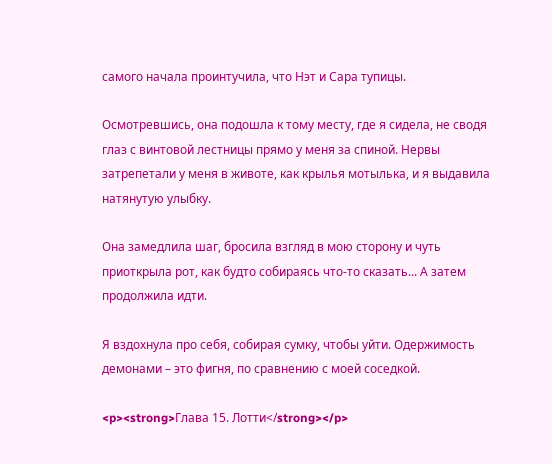самого начала проинтучила, что Нэт и Сара тупицы.

Осмотревшись, она подошла к тому месту, где я сидела, не сводя глаз с винтовой лестницы прямо у меня за спиной. Нервы затрепетали у меня в животе, как крылья мотылька, и я выдавила натянутую улыбку.

Она замедлила шаг, бросила взгляд в мою сторону и чуть приоткрыла рот, как будто собираясь что-то сказать... А затем продолжила идти.

Я вздохнула про себя, собирая сумку, чтобы уйти. Одержимость демонами – это фигня, по сравнению с моей соседкой.

<p><strong>Глава 15. Лотти</strong></p>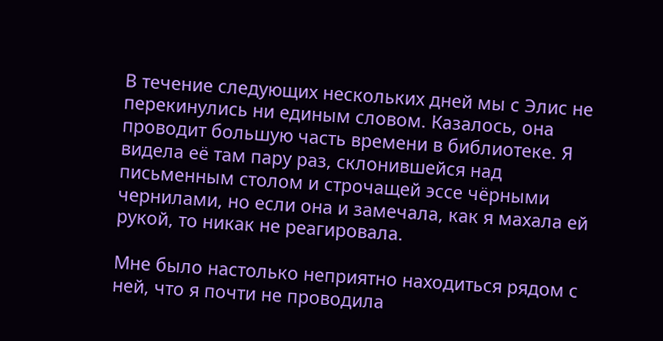В течение следующих нескольких дней мы с Элис не перекинулись ни единым словом. Казалось, она проводит большую часть времени в библиотеке. Я видела её там пару раз, склонившейся над письменным столом и строчащей эссе чёрными чернилами, но если она и замечала, как я махала ей рукой, то никак не реагировала.

Мне было настолько неприятно находиться рядом с ней, что я почти не проводила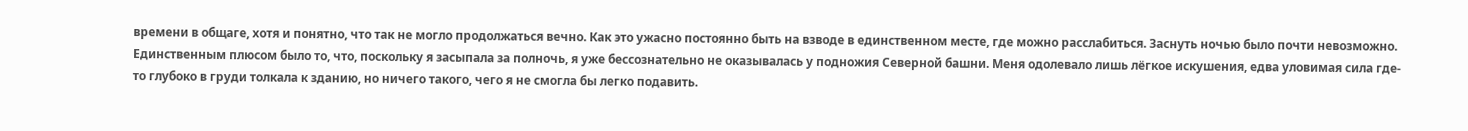времени в общаге, хотя и понятно, что так не могло продолжаться вечно. Как это ужасно постоянно быть на взводе в единственном месте, где можно расслабиться. Заснуть ночью было почти невозможно. Единственным плюсом было то, что, поскольку я засыпала за полночь, я уже бессознательно не оказывалась у подножия Северной башни. Меня одолевало лишь лёгкое искушения, едва уловимая сила где-то глубоко в груди толкала к зданию, но ничего такого, чего я не смогла бы легко подавить.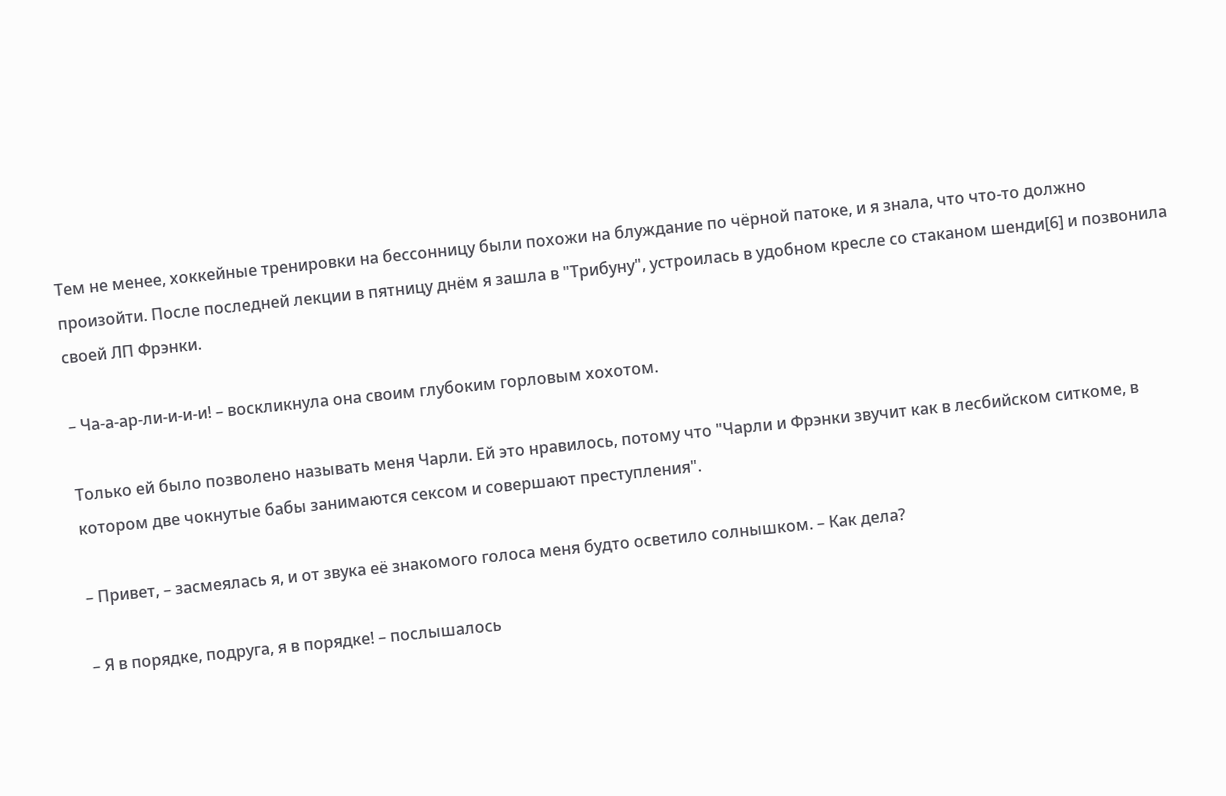Тем не менее, хоккейные тренировки на бессонницу были похожи на блуждание по чёрной патоке, и я знала, что что-то должно произойти. После последней лекции в пятницу днём я зашла в "Трибуну", устроилась в удобном кресле со стаканом шенди[6] и позвонила своей ЛП Фрэнки.

– Ча-а-ар-ли-и-и-и! – воскликнула она своим глубоким горловым хохотом.

Только ей было позволено называть меня Чарли. Ей это нравилось, потому что "Чарли и Фрэнки звучит как в лесбийском ситкоме, в котором две чокнутые бабы занимаются сексом и совершают преступления".

– Привет, – засмеялась я, и от звука её знакомого голоса меня будто осветило солнышком. – Как дела?

– Я в порядке, подруга, я в порядке! – послышалось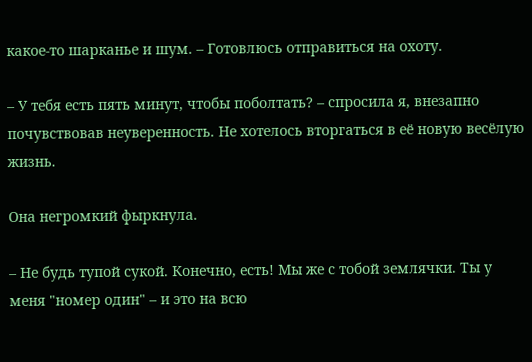какое-то шарканье и шум. – Готовлюсь отправиться на охоту.

– У тебя есть пять минут, чтобы поболтать? – спросила я, внезапно почувствовав неуверенность. Не хотелось вторгаться в её новую весёлую жизнь.

Она негромкий фыркнула.

– Не будь тупой сукой. Конечно, есть! Мы же с тобой землячки. Ты у меня "номер один" – и это на всю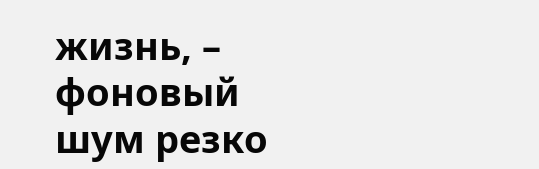жизнь, – фоновый шум резко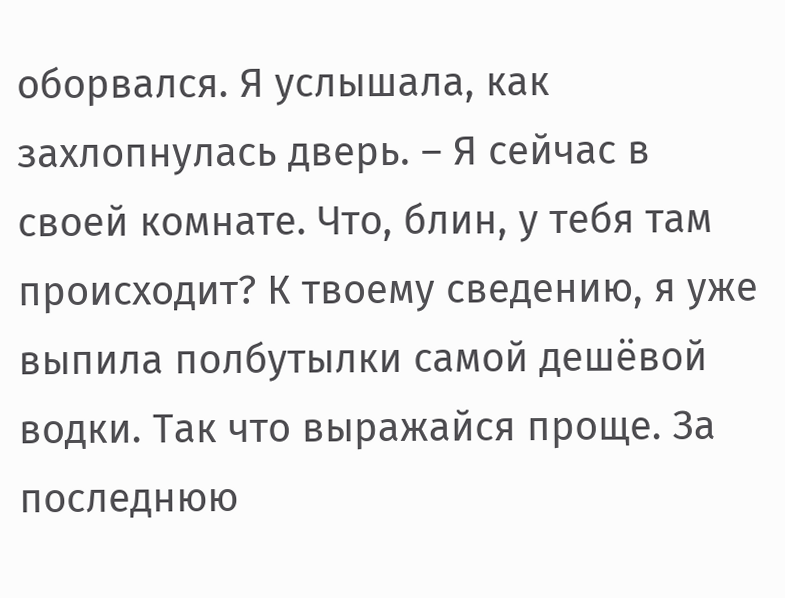оборвался. Я услышала, как захлопнулась дверь. – Я сейчас в своей комнате. Что, блин, у тебя там происходит? К твоему сведению, я уже выпила полбутылки самой дешёвой водки. Так что выражайся проще. За последнюю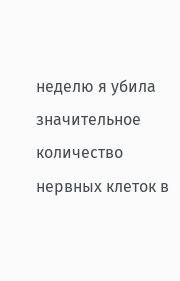неделю я убила значительное количество нервных клеток в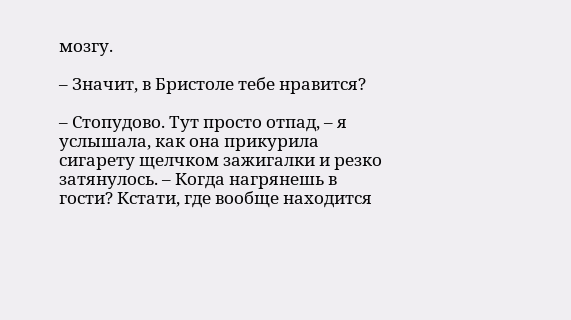мозгу.

– Значит, в Бристоле тебе нравится?

– Стопудово. Тут просто отпад, – я услышала, как она прикурила сигарету щелчком зажигалки и резко затянулось. – Когда нагрянешь в гости? Кстати, где вообще находится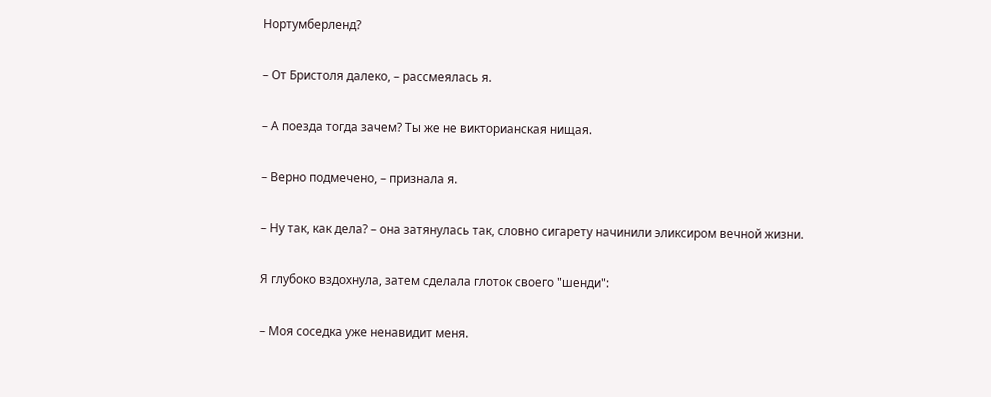Нортумберленд?

– От Бристоля далеко, – рассмеялась я.

– А поезда тогда зачем? Ты же не викторианская нищая.

– Верно подмечено, – признала я.

– Ну так, как дела? – она затянулась так, словно сигарету начинили эликсиром вечной жизни.

Я глубоко вздохнула, затем сделала глоток своего "шенди":

– Моя соседка уже ненавидит меня.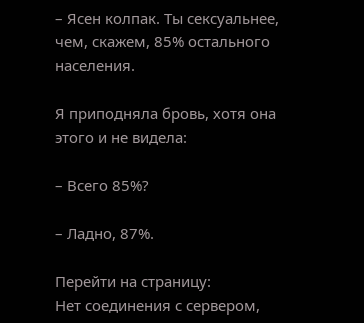– Ясен колпак. Ты сексуальнее, чем, скажем, 85% остального населения.

Я приподняла бровь, хотя она этого и не видела:

– Всего 85%?

– Ладно, 87%.

Перейти на страницу:
Нет соединения с сервером,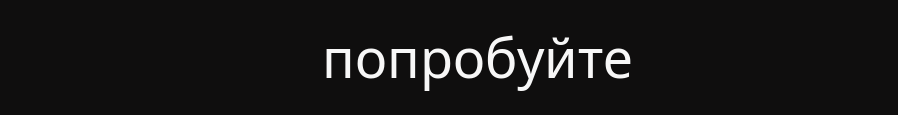попробуйте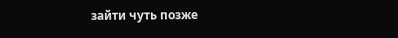зайти чуть позже